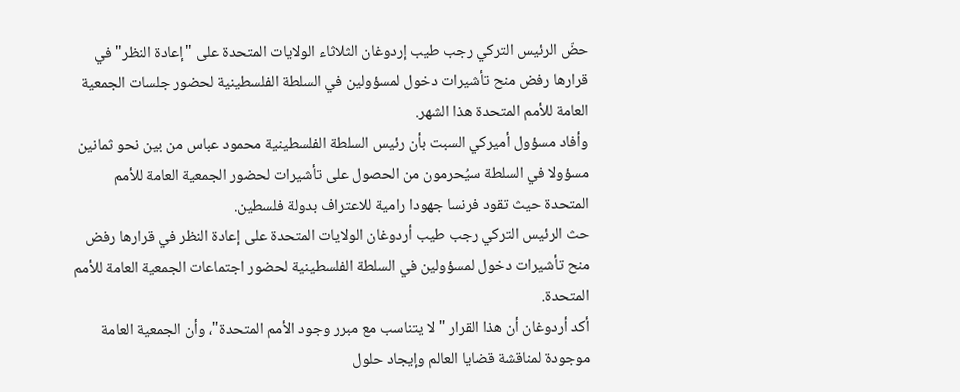حضّ الرئيس التركي رجب طيب إردوغان الثلاثاء الولايات المتحدة على "إعادة النظر" في قرارها رفض منح تأشيرات دخول لمسؤولين في السلطة الفلسطينية لحضور جلسات الجمعية العامة للأمم المتحدة هذا الشهر.
وأفاد مسؤول أميركي السبت بأن رئيس السلطة الفلسطينية محمود عباس من بين نحو ثمانين مسؤولا في السلطة سيُحرمون من الحصول على تأشيرات لحضور الجمعية العامة للأمم المتحدة حيث تقود فرنسا جهودا رامية للاعتراف بدولة فلسطين.
حث الرئيس التركي رجب طيب أردوغان الولايات المتحدة على إعادة النظر في قرارها رفض منح تأشيرات دخول لمسؤولين في السلطة الفلسطينية لحضور اجتماعات الجمعية العامة للأمم المتحدة.
أكد أردوغان أن هذا القرار "لا يتناسب مع مبرر وجود الأمم المتحدة"، وأن الجمعية العامة موجودة لمناقشة قضايا العالم وإيجاد حلول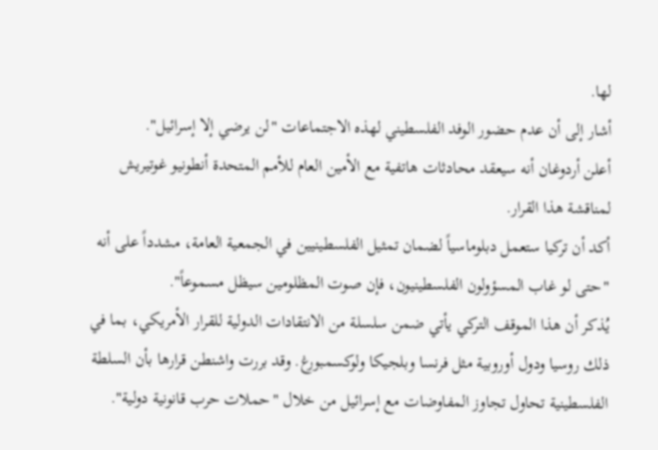لها.
أشار إلى أن عدم حضور الوفد الفلسطيني لهذه الاجتماعات "لن يرضي إلا إسرائيل".
أعلن أردوغان أنه سيعقد محادثات هاتفية مع الأمين العام للأمم المتحدة أنطونيو غوتيريش لمناقشة هذا القرار.
أكد أن تركيا ستعمل دبلوماسياً لضمان تمثيل الفلسطينيين في الجمعية العامة، مشدداً على أنه "حتى لو غاب المسؤولون الفلسطينيون، فإن صوت المظلومين سيظل مسموعاً".
يُذكر أن هذا الموقف التركي يأتي ضمن سلسلة من الانتقادات الدولية للقرار الأمريكي، بما في ذلك روسيا ودول أوروبية مثل فرنسا وبلجيكا ولوكسمبورغ. وقد بررت واشنطن قرارها بأن السلطة الفلسطينية تحاول تجاوز المفاوضات مع إسرائيل من خلال "حملات حرب قانونية دولية".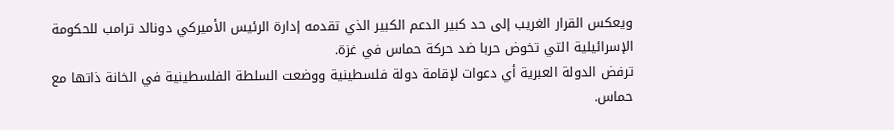ويعكس القرار الغريب إلى حد كبير الدعم الكبير الذي تقدمه إدارة الرئيس الأميركي دونالد ترامب للحكومة الإسرائيلية التي تخوض حربا ضد حركة حماس في غزة.
ترفض الدولة العبرية أي دعوات لإقامة دولة فلسطينية ووضعت السلطة الفلسطينية في الخانة ذاتها مع حماس.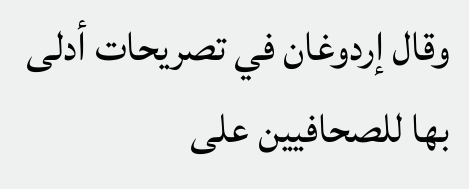وقال إردوغان في تصريحات أدلى بها للصحافيين على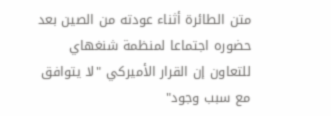متن الطائرة أثناء عودته من الصين بعد حضوره اجتماعا لمنظمة شنغهاي للتعاون إن القرار الأميركي "لا يتوافق مع سبب وجود"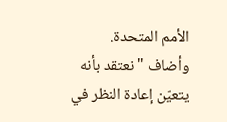الأمم المتحدة.
وأضاف "نعتقد بأنه يتعيّن إعادة النظر في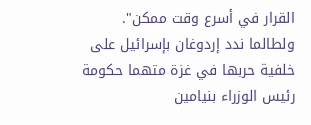القرار في أسرع وقت ممكن".
ولطالما ندد إردوغان بإسرائيل على خلفية حربها في غزة متهما حكومة رئيس الوزراء بنيامين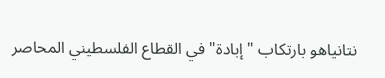نتانياهو بارتكاب "إبادة" في القطاع الفلسطيني المحاصر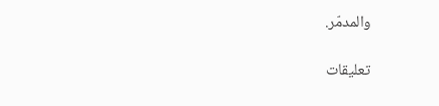والمدمّر.

تعليقات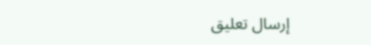إرسال تعليق